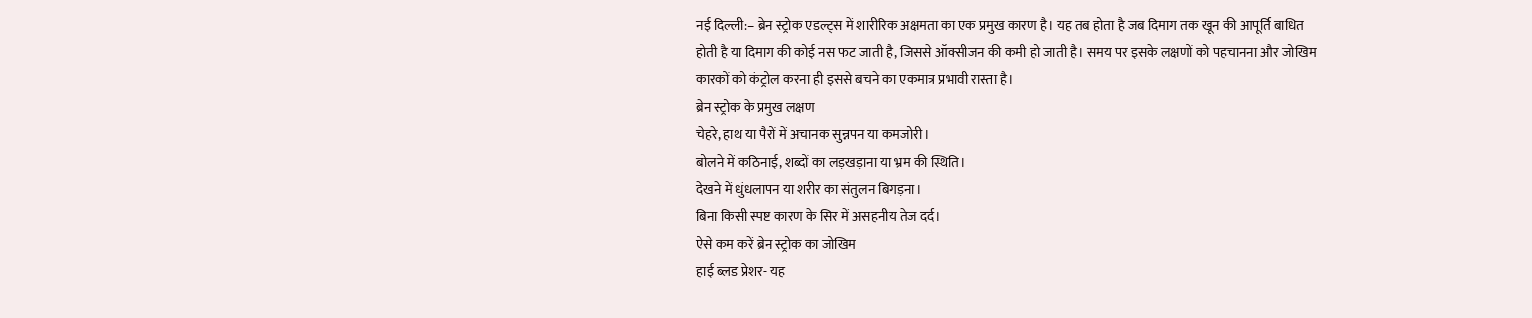नई दिल्ली:– ब्रेन स्ट्रोक एडल्ट्स में शारीरिक अक्षमता का एक प्रमुख कारण है। यह तब होता है जब दिमाग तक खून की आपूर्ति बाधित होती है या दिमाग की कोई नस फट जाती है, जिससे ऑक्सीजन की कमी हो जाती है। समय पर इसके लक्षणों को पहचानना और जोखिम कारकों को कंट्रोल करना ही इससे बचने का एकमात्र प्रभावी रास्ता है।
ब्रेन स्ट्रोक के प्रमुख लक्षण
चेहरे, हाथ या पैरों में अचानक सुन्नपन या कमजोरी।
बोलने में कठिनाई, शब्दों का लड़खड़ाना या भ्रम की स्थिति।
देखने में धुंधलापन या शरीर का संतुलन बिगड़ना।
बिना किसी स्पष्ट कारण के सिर में असहनीय तेज दर्द।
ऐसे कम करें ब्रेन स्ट्रोक का जोखिम
हाई ब्लड प्रेशर- यह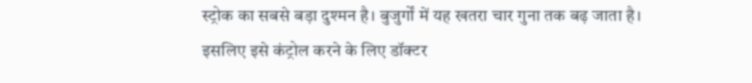स्ट्रोक का सबसे बड़ा दुश्मन है। बुजुर्गों में यह खतरा चार गुना तक बढ़ जाता है। इसलिए इसे कंट्रोल करने के लिए डॉक्टर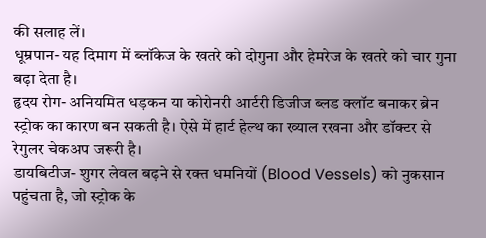की सलाह लें।
धूम्रपान- यह दिमाग में ब्लॉकेज के खतरे को दोगुना और हेमरेज के खतरे को चार गुना बढ़ा देता है।
हृदय रोग- अनियमित धड़कन या कोरोनरी आर्टरी डिजीज ब्लड क्लॉट बनाकर ब्रेन स्ट्रोक का कारण बन सकती है। ऐसे में हार्ट हेल्थ का ख्याल रखना और डॉक्टर से रेगुलर चेकअप जरूरी है।
डायबिटीज- शुगर लेवल बढ़ने से रक्त धमनियों (Blood Vessels) को नुकसान पहुंचता है, जो स्ट्रोक के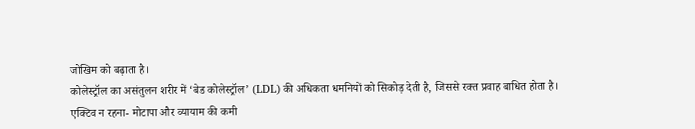जोखिम को बढ़ाता है।
कोलेस्ट्रॉल का असंतुलन शरीर में ‘बेड कोलेस्ट्रॉल’ (LDL) की अधिकता धमनियों को सिकोड़ देती है, जिससे रक्त प्रवाह बाधित होता है।
एक्टिव न रहना- मोटापा और व्यायाम की कमी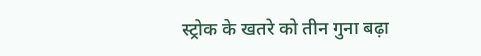स्ट्रोक के खतरे को तीन गुना बढ़ा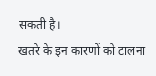सकती है।
खतरे के इन कारणों को टालना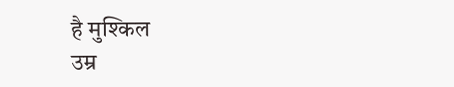है मुश्किल
उम्र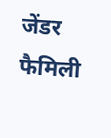जेंडर
फैमिली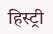हिस्ट्री